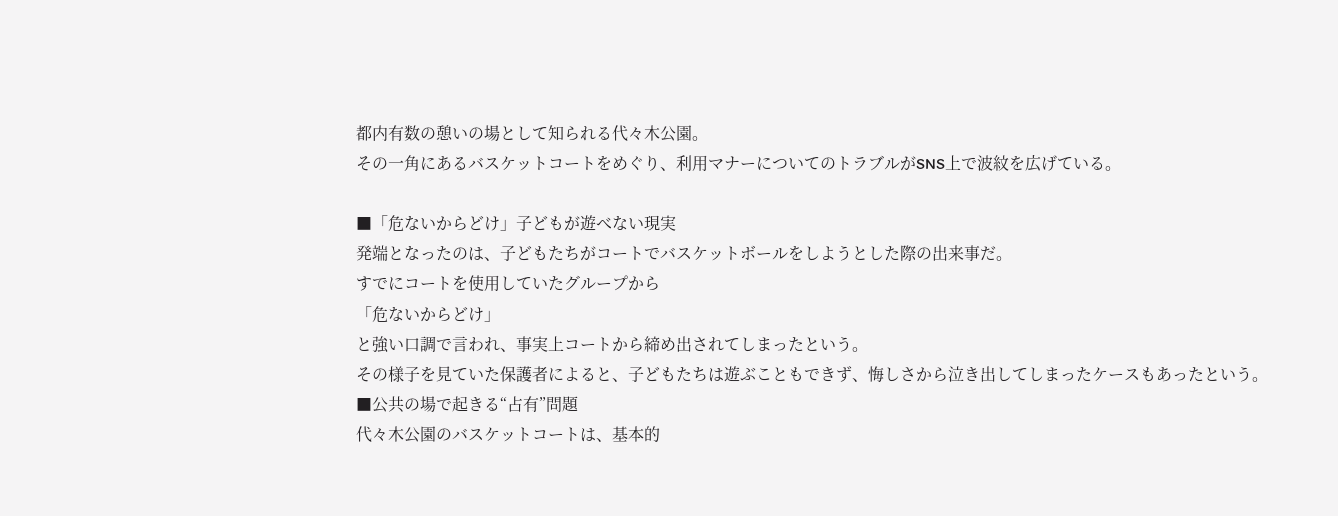都内有数の憩いの場として知られる代々木公園。
その一角にあるバスケットコートをめぐり、利用マナーについてのトラブルがSNS上で波紋を広げている。

■「危ないからどけ」子どもが遊べない現実
発端となったのは、子どもたちがコートでバスケットボールをしようとした際の出来事だ。
すでにコートを使用していたグループから
「危ないからどけ」
と強い口調で言われ、事実上コートから締め出されてしまったという。
その様子を見ていた保護者によると、子どもたちは遊ぶこともできず、悔しさから泣き出してしまったケースもあったという。
■公共の場で起きる“占有”問題
代々木公園のバスケットコートは、基本的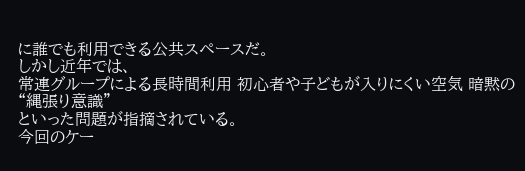に誰でも利用できる公共スペースだ。
しかし近年では、
常連グループによる長時間利用 初心者や子どもが入りにくい空気 暗黙の“縄張り意識”
といった問題が指摘されている。
今回のケー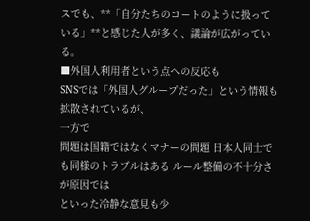スでも、**「自分たちのコートのように扱っている」**と感じた人が多く、議論が広がっている。
■外国人利用者という点への反応も
SNSでは「外国人グループだった」という情報も拡散されているが、
一方で
問題は国籍ではなくマナーの問題 日本人同士でも同様のトラブルはある ルール整備の不十分さが原因では
といった冷静な意見も少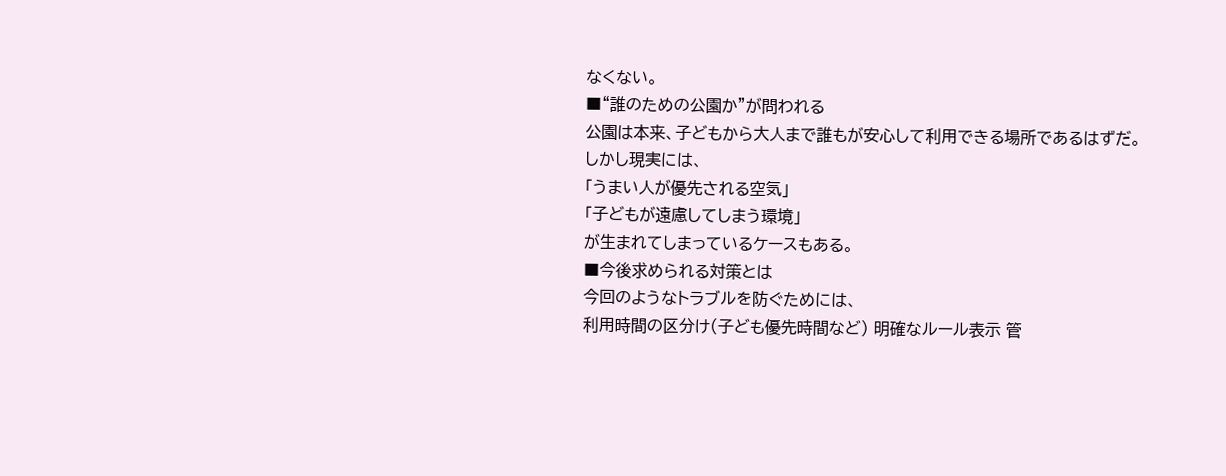なくない。
■“誰のための公園か”が問われる
公園は本来、子どもから大人まで誰もが安心して利用できる場所であるはずだ。
しかし現実には、
「うまい人が優先される空気」
「子どもが遠慮してしまう環境」
が生まれてしまっているケースもある。
■今後求められる対策とは
今回のようなトラブルを防ぐためには、
利用時間の区分け(子ども優先時間など) 明確なルール表示 管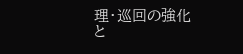理・巡回の強化
と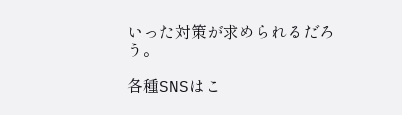いった対策が求められるだろう。

各種SNSはこ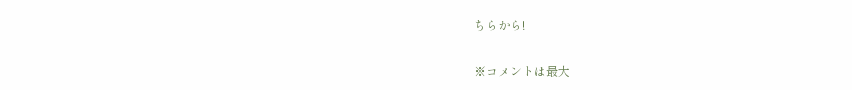ちらから!

※コメントは最大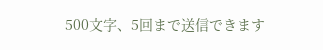500文字、5回まで送信できます